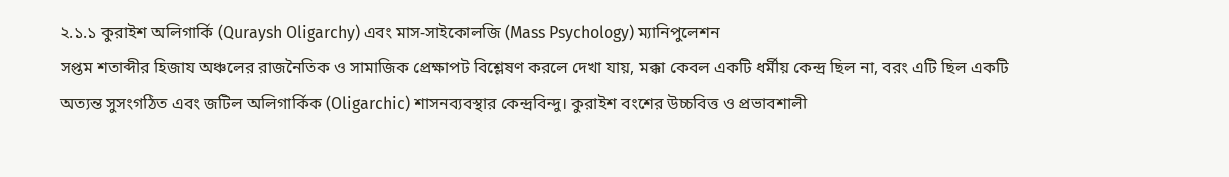২.১.১ কুরাইশ অলিগার্কি (Quraysh Oligarchy) এবং মাস-সাইকোলজি (Mass Psychology) ম্যানিপুলেশন
সপ্তম শতাব্দীর হিজায অঞ্চলের রাজনৈতিক ও সামাজিক প্রেক্ষাপট বিশ্লেষণ করলে দেখা যায়, মক্কা কেবল একটি ধর্মীয় কেন্দ্র ছিল না, বরং এটি ছিল একটি অত্যন্ত সুসংগঠিত এবং জটিল অলিগার্কিক (Oligarchic) শাসনব্যবস্থার কেন্দ্রবিন্দু। কুরাইশ বংশের উচ্চবিত্ত ও প্রভাবশালী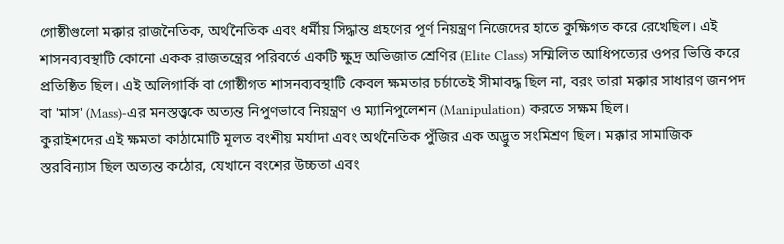গোষ্ঠীগুলো মক্কার রাজনৈতিক, অর্থনৈতিক এবং ধর্মীয় সিদ্ধান্ত গ্রহণের পূর্ণ নিয়ন্ত্রণ নিজেদের হাতে কুক্ষিগত করে রেখেছিল। এই শাসনব্যবস্থাটি কোনো একক রাজতন্ত্রের পরিবর্তে একটি ক্ষুদ্র অভিজাত শ্রেণির (Elite Class) সম্মিলিত আধিপত্যের ওপর ভিত্তি করে প্রতিষ্ঠিত ছিল। এই অলিগার্কি বা গোষ্ঠীগত শাসনব্যবস্থাটি কেবল ক্ষমতার চর্চাতেই সীমাবদ্ধ ছিল না, বরং তারা মক্কার সাধারণ জনপদ বা 'মাস' (Mass)-এর মনস্তত্ত্বকে অত্যন্ত নিপুণভাবে নিয়ন্ত্রণ ও ম্যানিপুলেশন (Manipulation) করতে সক্ষম ছিল।
কুরাইশদের এই ক্ষমতা কাঠামোটি মূলত বংশীয় মর্যাদা এবং অর্থনৈতিক পুঁজির এক অদ্ভুত সংমিশ্রণ ছিল। মক্কার সামাজিক স্তরবিন্যাস ছিল অত্যন্ত কঠোর, যেখানে বংশের উচ্চতা এবং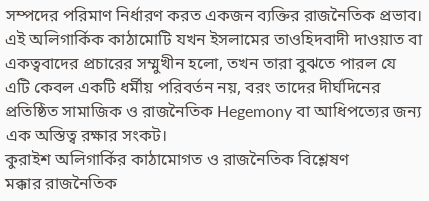সম্পদের পরিমাণ নির্ধারণ করত একজন ব্যক্তির রাজনৈতিক প্রভাব। এই অলিগার্কিক কাঠামোটি যখন ইসলামের তাওহিদবাদী দাওয়াত বা একত্ববাদের প্রচারের সম্মুখীন হলো, তখন তারা বুঝতে পারল যে এটি কেবল একটি ধর্মীয় পরিবর্তন নয়, বরং তাদের দীর্ঘদিনের প্রতিষ্ঠিত সামাজিক ও রাজনৈতিক Hegemony বা আধিপত্যের জন্য এক অস্তিত্ব রক্ষার সংকট।
কুরাইশ অলিগার্কির কাঠামোগত ও রাজনৈতিক বিশ্লেষণ
মক্কার রাজনৈতিক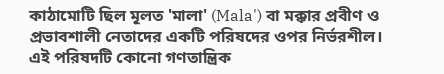কাঠামোটি ছিল মূলত 'মালা' (Mala') বা মক্কার প্রবীণ ও প্রভাবশালী নেতাদের একটি পরিষদের ওপর নির্ভরশীল। এই পরিষদটি কোনো গণতান্ত্রিক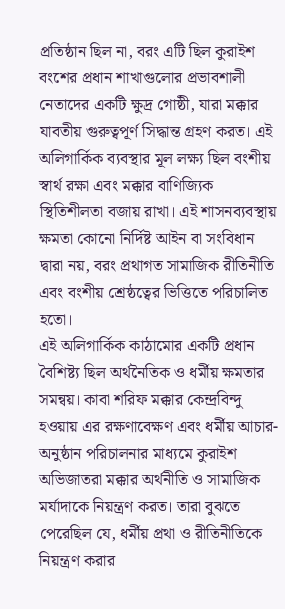প্রতিষ্ঠান ছিল না, বরং এটি ছিল কুরাইশ বংশের প্রধান শাখাগুলোর প্রভাবশালী নেতাদের একটি ক্ষুদ্র গোষ্ঠী, যারা মক্কার যাবতীয় গুরুত্বপূর্ণ সিদ্ধান্ত গ্রহণ করত। এই অলিগার্কিক ব্যবস্থার মূল লক্ষ্য ছিল বংশীয় স্বার্থ রক্ষা এবং মক্কার বাণিজ্যিক স্থিতিশীলতা বজায় রাখা। এই শাসনব্যবস্থায় ক্ষমতা কোনো নির্দিষ্ট আইন বা সংবিধান দ্বারা নয়, বরং প্রথাগত সামাজিক রীতিনীতি এবং বংশীয় শ্রেষ্ঠত্বের ভিত্তিতে পরিচালিত হতো।
এই অলিগার্কিক কাঠামোর একটি প্রধান বৈশিষ্ট্য ছিল অর্থনৈতিক ও ধর্মীয় ক্ষমতার সমন্বয়। কাবা শরিফ মক্কার কেন্দ্রবিন্দু হওয়ায় এর রক্ষণাবেক্ষণ এবং ধর্মীয় আচার-অনুষ্ঠান পরিচালনার মাধ্যমে কুরাইশ অভিজাতরা মক্কার অর্থনীতি ও সামাজিক মর্যাদাকে নিয়ন্ত্রণ করত। তারা বুঝতে পেরেছিল যে, ধর্মীয় প্রথা ও রীতিনীতিকে নিয়ন্ত্রণ করার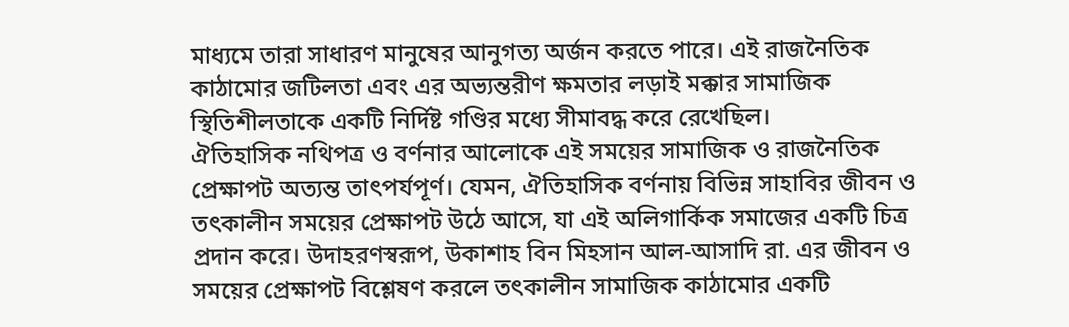মাধ্যমে তারা সাধারণ মানুষের আনুগত্য অর্জন করতে পারে। এই রাজনৈতিক কাঠামোর জটিলতা এবং এর অভ্যন্তরীণ ক্ষমতার লড়াই মক্কার সামাজিক স্থিতিশীলতাকে একটি নির্দিষ্ট গণ্ডির মধ্যে সীমাবদ্ধ করে রেখেছিল।
ঐতিহাসিক নথিপত্র ও বর্ণনার আলোকে এই সময়ের সামাজিক ও রাজনৈতিক প্রেক্ষাপট অত্যন্ত তাৎপর্যপূর্ণ। যেমন, ঐতিহাসিক বর্ণনায় বিভিন্ন সাহাবির জীবন ও তৎকালীন সময়ের প্রেক্ষাপট উঠে আসে, যা এই অলিগার্কিক সমাজের একটি চিত্র প্রদান করে। উদাহরণস্বরূপ, উকাশাহ বিন মিহসান আল-আসাদি রা. এর জীবন ও সময়ের প্রেক্ষাপট বিশ্লেষণ করলে তৎকালীন সামাজিক কাঠামোর একটি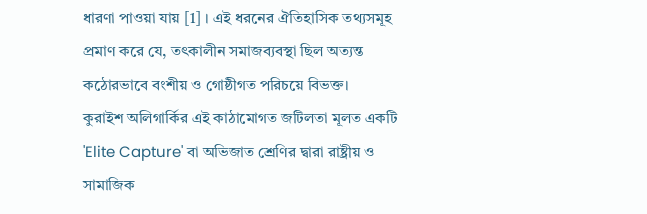ধারণা পাওয়া যায় [1] । এই ধরনের ঐতিহাসিক তথ্যসমূহ প্রমাণ করে যে, তৎকালীন সমাজব্যবস্থা ছিল অত্যন্ত কঠোরভাবে বংশীয় ও গোষ্ঠীগত পরিচয়ে বিভক্ত।
কুরাইশ অলিগার্কির এই কাঠামোগত জটিলতা মূলত একটি 'Elite Capture' বা অভিজাত শ্রেণির দ্বারা রাষ্ট্রীয় ও সামাজিক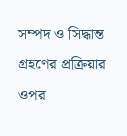সম্পদ ও সিদ্ধান্ত গ্রহণের প্রক্রিয়ার ওপর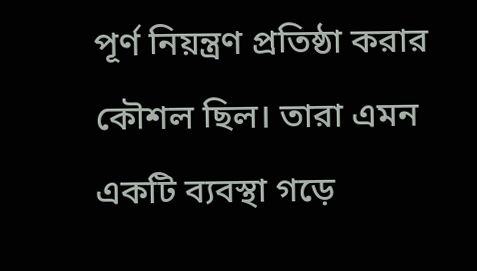পূর্ণ নিয়ন্ত্রণ প্রতিষ্ঠা করার কৌশল ছিল। তারা এমন একটি ব্যবস্থা গড়ে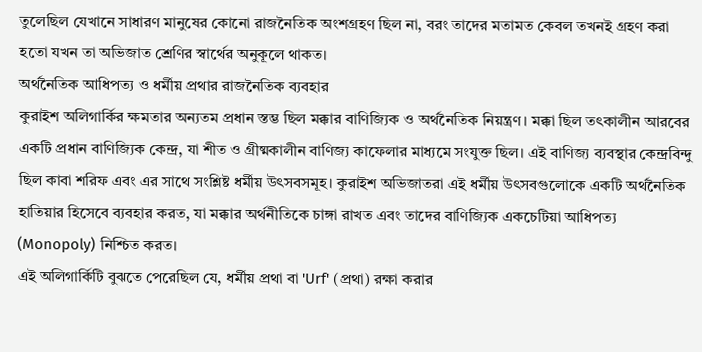তুলেছিল যেখানে সাধারণ মানুষের কোনো রাজনৈতিক অংশগ্রহণ ছিল না, বরং তাদের মতামত কেবল তখনই গ্রহণ করা হতো যখন তা অভিজাত শ্রেণির স্বার্থের অনুকূলে থাকত।
অর্থনৈতিক আধিপত্য ও ধর্মীয় প্রথার রাজনৈতিক ব্যবহার
কুরাইশ অলিগার্কির ক্ষমতার অন্যতম প্রধান স্তম্ভ ছিল মক্কার বাণিজ্যিক ও অর্থনৈতিক নিয়ন্ত্রণ। মক্কা ছিল তৎকালীন আরবের একটি প্রধান বাণিজ্যিক কেন্দ্র, যা শীত ও গ্রীষ্মকালীন বাণিজ্য কাফেলার মাধ্যমে সংযুক্ত ছিল। এই বাণিজ্য ব্যবস্থার কেন্দ্রবিন্দু ছিল কাবা শরিফ এবং এর সাথে সংশ্লিষ্ট ধর্মীয় উৎসবসমূহ। কুরাইশ অভিজাতরা এই ধর্মীয় উৎসবগুলোকে একটি অর্থনৈতিক হাতিয়ার হিসেবে ব্যবহার করত, যা মক্কার অর্থনীতিকে চাঙ্গা রাখত এবং তাদের বাণিজ্যিক একচেটিয়া আধিপত্য (Monopoly) নিশ্চিত করত।
এই অলিগার্কিটি বুঝতে পেরেছিল যে, ধর্মীয় প্রথা বা 'Urf' (প্রথা) রক্ষা করার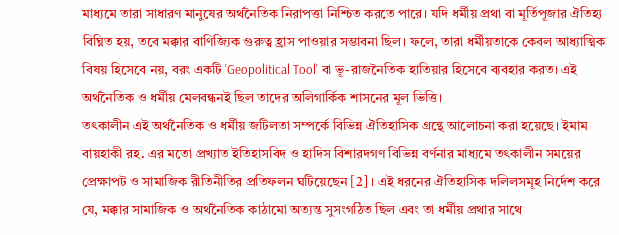মাধ্যমে তারা সাধারণ মানুষের অর্থনৈতিক নিরাপত্তা নিশ্চিত করতে পারে। যদি ধর্মীয় প্রথা বা মূর্তিপূজার ঐতিহ্য বিঘ্নিত হয়, তবে মক্কার বাণিজ্যিক গুরুত্ব হ্রাস পাওয়ার সম্ভাবনা ছিল। ফলে, তারা ধর্মীয়তাকে কেবল আধ্যাত্মিক বিষয় হিসেবে নয়, বরং একটি 'Geopolitical Tool' বা ভূ-রাজনৈতিক হাতিয়ার হিসেবে ব্যবহার করত। এই অর্থনৈতিক ও ধর্মীয় মেলবন্ধনই ছিল তাদের অলিগার্কিক শাসনের মূল ভিত্তি।
তৎকালীন এই অর্থনৈতিক ও ধর্মীয় জটিলতা সম্পর্কে বিভিন্ন ঐতিহাসিক গ্রন্থে আলোচনা করা হয়েছে। ইমাম বায়হাকী রহ. এর মতো প্রখ্যাত ইতিহাসবিদ ও হাদিস বিশারদগণ বিভিন্ন বর্ণনার মাধ্যমে তৎকালীন সময়ের প্রেক্ষাপট ও সামাজিক রীতিনীতির প্রতিফলন ঘটিয়েছেন [2] । এই ধরনের ঐতিহাসিক দলিলসমূহ নির্দেশ করে যে, মক্কার সামাজিক ও অর্থনৈতিক কাঠামো অত্যন্ত সুসংগঠিত ছিল এবং তা ধর্মীয় প্রথার সাথে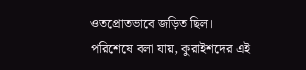ওতপ্রোতভাবে জড়িত ছিল।
পরিশেষে বলা যায়, কুরাইশদের এই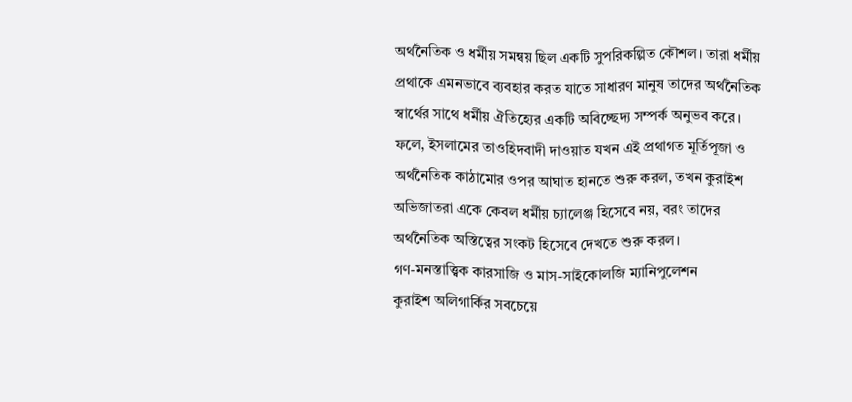অর্থনৈতিক ও ধর্মীয় সমন্বয় ছিল একটি সুপরিকল্পিত কৌশল। তারা ধর্মীয় প্রথাকে এমনভাবে ব্যবহার করত যাতে সাধারণ মানুষ তাদের অর্থনৈতিক স্বার্থের সাথে ধর্মীয় ঐতিহ্যের একটি অবিচ্ছেদ্য সম্পর্ক অনুভব করে। ফলে, ইসলামের তাওহিদবাদী দাওয়াত যখন এই প্রথাগত মূর্তিপূজা ও অর্থনৈতিক কাঠামোর ওপর আঘাত হানতে শুরু করল, তখন কুরাইশ অভিজাতরা একে কেবল ধর্মীয় চ্যালেঞ্জ হিসেবে নয়, বরং তাদের অর্থনৈতিক অস্তিত্বের সংকট হিসেবে দেখতে শুরু করল।
গণ-মনস্তাত্ত্বিক কারসাজি ও মাস-সাইকোলজি ম্যানিপুলেশন
কুরাইশ অলিগার্কির সবচেয়ে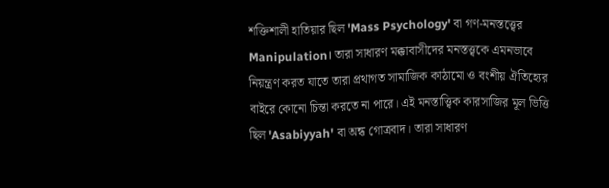শক্তিশালী হাতিয়ার ছিল 'Mass Psychology' বা গণ-মনস্তত্ত্বের Manipulation। তারা সাধারণ মক্কাবাসীদের মনস্তত্ত্বকে এমনভাবে নিয়ন্ত্রণ করত যাতে তারা প্রথাগত সামাজিক কাঠামো ও বংশীয় ঐতিহ্যের বাইরে কোনো চিন্তা করতে না পারে। এই মনস্তাত্ত্বিক কারসাজির মূল ভিত্তি ছিল 'Asabiyyah' বা অন্ধ গোত্রবাদ। তারা সাধারণ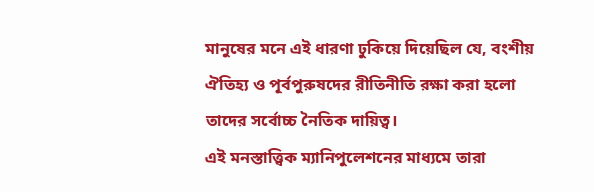মানুষের মনে এই ধারণা ঢুকিয়ে দিয়েছিল যে, বংশীয় ঐতিহ্য ও পূর্বপুরুষদের রীতিনীতি রক্ষা করা হলো তাদের সর্বোচ্চ নৈতিক দায়িত্ব।
এই মনস্তাত্ত্বিক ম্যানিপুলেশনের মাধ্যমে তারা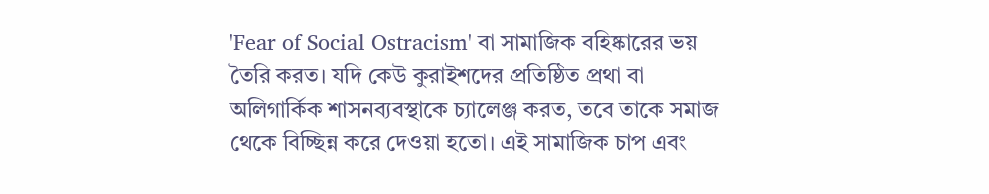'Fear of Social Ostracism' বা সামাজিক বহিষ্কারের ভয় তৈরি করত। যদি কেউ কুরাইশদের প্রতিষ্ঠিত প্রথা বা অলিগার্কিক শাসনব্যবস্থাকে চ্যালেঞ্জ করত, তবে তাকে সমাজ থেকে বিচ্ছিন্ন করে দেওয়া হতো। এই সামাজিক চাপ এবং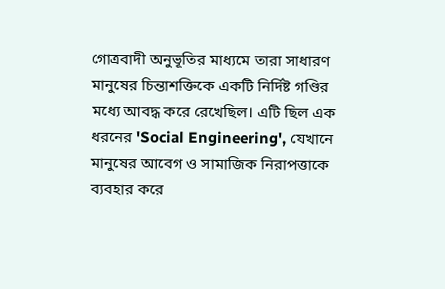গোত্রবাদী অনুভূতির মাধ্যমে তারা সাধারণ মানুষের চিন্তাশক্তিকে একটি নির্দিষ্ট গণ্ডির মধ্যে আবদ্ধ করে রেখেছিল। এটি ছিল এক ধরনের 'Social Engineering', যেখানে মানুষের আবেগ ও সামাজিক নিরাপত্তাকে ব্যবহার করে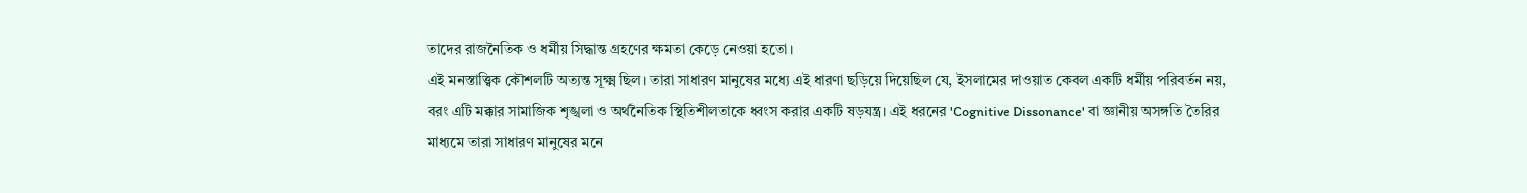তাদের রাজনৈতিক ও ধর্মীয় সিদ্ধান্ত গ্রহণের ক্ষমতা কেড়ে নেওয়া হতো।
এই মনস্তাত্ত্বিক কৌশলটি অত্যন্ত সূক্ষ্ম ছিল। তারা সাধারণ মানুষের মধ্যে এই ধারণা ছড়িয়ে দিয়েছিল যে, ইসলামের দাওয়াত কেবল একটি ধর্মীয় পরিবর্তন নয়, বরং এটি মক্কার সামাজিক শৃঙ্খলা ও অর্থনৈতিক স্থিতিশীলতাকে ধ্বংস করার একটি ষড়যন্ত্র। এই ধরনের 'Cognitive Dissonance' বা জ্ঞানীয় অসঙ্গতি তৈরির মাধ্যমে তারা সাধারণ মানুষের মনে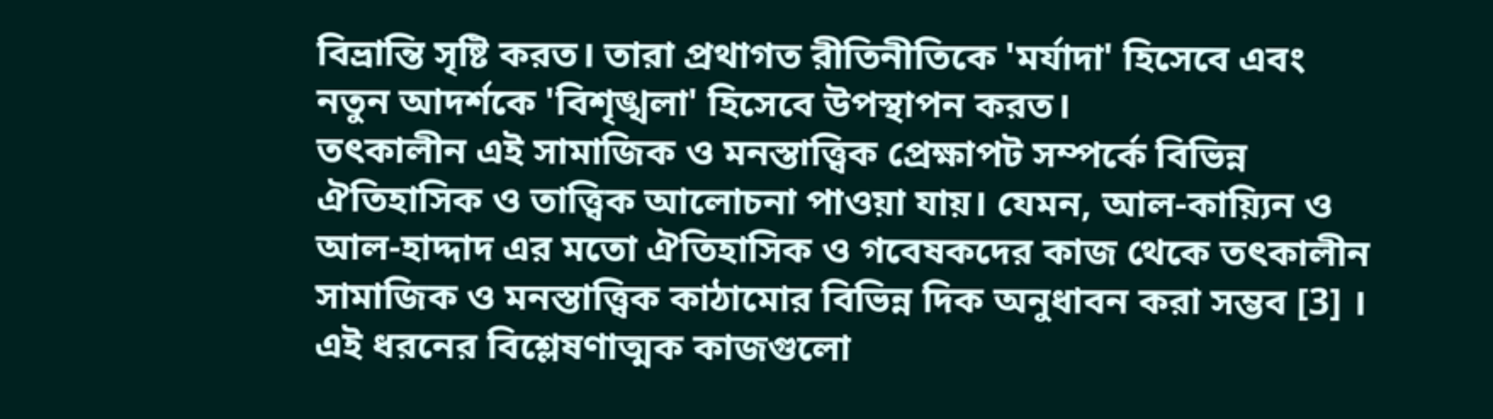বিভ্রান্তি সৃষ্টি করত। তারা প্রথাগত রীতিনীতিকে 'মর্যাদা' হিসেবে এবং নতুন আদর্শকে 'বিশৃঙ্খলা' হিসেবে উপস্থাপন করত।
তৎকালীন এই সামাজিক ও মনস্তাত্ত্বিক প্রেক্ষাপট সম্পর্কে বিভিন্ন ঐতিহাসিক ও তাত্ত্বিক আলোচনা পাওয়া যায়। যেমন, আল-কায়্যিন ও আল-হাদ্দাদ এর মতো ঐতিহাসিক ও গবেষকদের কাজ থেকে তৎকালীন সামাজিক ও মনস্তাত্ত্বিক কাঠামোর বিভিন্ন দিক অনুধাবন করা সম্ভব [3] । এই ধরনের বিশ্লেষণাত্মক কাজগুলো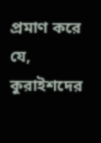প্রমাণ করে যে, কুরাইশদের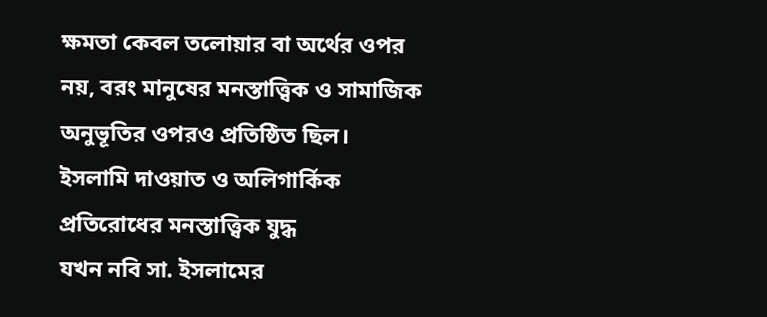ক্ষমতা কেবল তলোয়ার বা অর্থের ওপর নয়, বরং মানুষের মনস্তাত্ত্বিক ও সামাজিক অনুভূতির ওপরও প্রতিষ্ঠিত ছিল।
ইসলামি দাওয়াত ও অলিগার্কিক প্রতিরোধের মনস্তাত্ত্বিক যুদ্ধ
যখন নবি সা. ইসলামের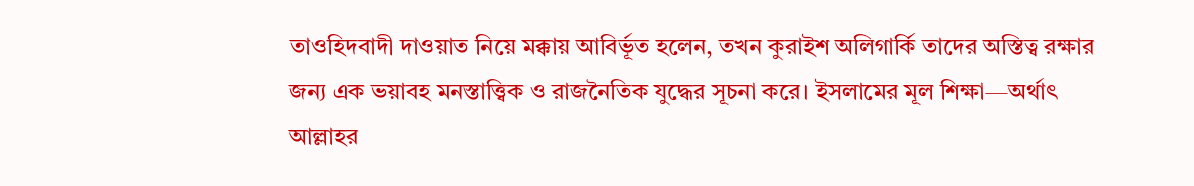তাওহিদবাদী দাওয়াত নিয়ে মক্কায় আবির্ভূত হলেন, তখন কুরাইশ অলিগার্কি তাদের অস্তিত্ব রক্ষার জন্য এক ভয়াবহ মনস্তাত্ত্বিক ও রাজনৈতিক যুদ্ধের সূচনা করে। ইসলামের মূল শিক্ষা—অর্থাৎ আল্লাহর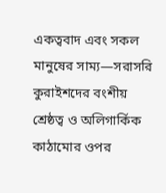একত্ববাদ এবং সকল মানুষের সাম্য—সরাসরি কুরাইশদের বংশীয় শ্রেষ্ঠত্ব ও অলিগার্কিক কাঠামোর ওপর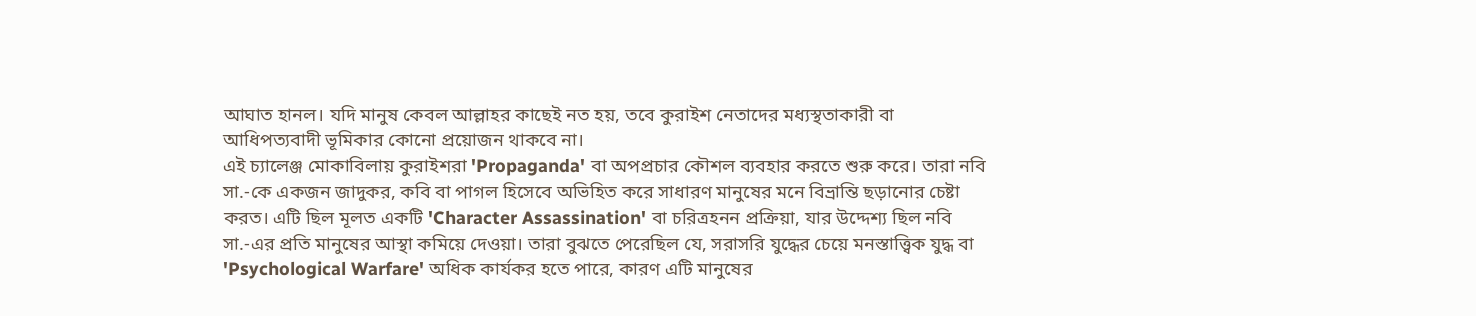আঘাত হানল। যদি মানুষ কেবল আল্লাহর কাছেই নত হয়, তবে কুরাইশ নেতাদের মধ্যস্থতাকারী বা আধিপত্যবাদী ভূমিকার কোনো প্রয়োজন থাকবে না।
এই চ্যালেঞ্জ মোকাবিলায় কুরাইশরা 'Propaganda' বা অপপ্রচার কৌশল ব্যবহার করতে শুরু করে। তারা নবি সা.-কে একজন জাদুকর, কবি বা পাগল হিসেবে অভিহিত করে সাধারণ মানুষের মনে বিভ্রান্তি ছড়ানোর চেষ্টা করত। এটি ছিল মূলত একটি 'Character Assassination' বা চরিত্রহনন প্রক্রিয়া, যার উদ্দেশ্য ছিল নবি সা.-এর প্রতি মানুষের আস্থা কমিয়ে দেওয়া। তারা বুঝতে পেরেছিল যে, সরাসরি যুদ্ধের চেয়ে মনস্তাত্ত্বিক যুদ্ধ বা 'Psychological Warfare' অধিক কার্যকর হতে পারে, কারণ এটি মানুষের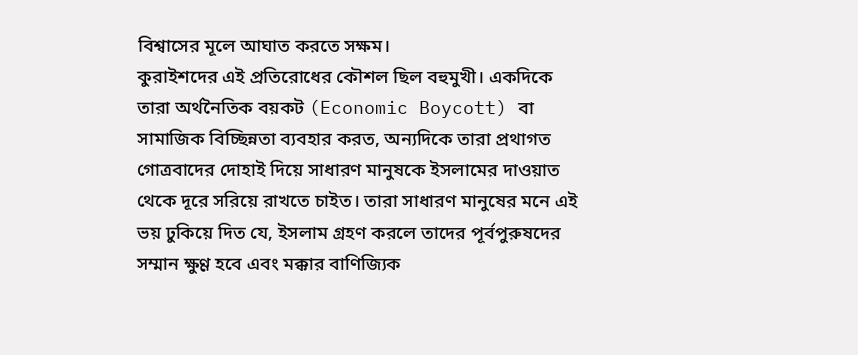বিশ্বাসের মূলে আঘাত করতে সক্ষম।
কুরাইশদের এই প্রতিরোধের কৌশল ছিল বহুমুখী। একদিকে তারা অর্থনৈতিক বয়কট (Economic Boycott) বা সামাজিক বিচ্ছিন্নতা ব্যবহার করত, অন্যদিকে তারা প্রথাগত গোত্রবাদের দোহাই দিয়ে সাধারণ মানুষকে ইসলামের দাওয়াত থেকে দূরে সরিয়ে রাখতে চাইত। তারা সাধারণ মানুষের মনে এই ভয় ঢুকিয়ে দিত যে, ইসলাম গ্রহণ করলে তাদের পূর্বপুরুষদের সম্মান ক্ষুণ্ণ হবে এবং মক্কার বাণিজ্যিক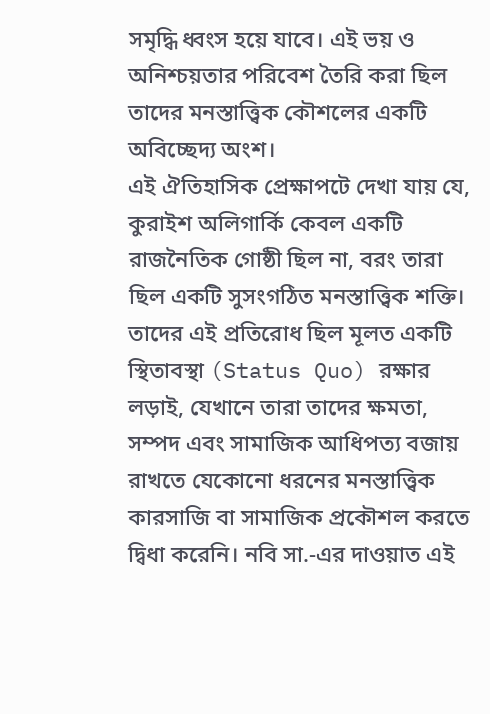সমৃদ্ধি ধ্বংস হয়ে যাবে। এই ভয় ও অনিশ্চয়তার পরিবেশ তৈরি করা ছিল তাদের মনস্তাত্ত্বিক কৌশলের একটি অবিচ্ছেদ্য অংশ।
এই ঐতিহাসিক প্রেক্ষাপটে দেখা যায় যে, কুরাইশ অলিগার্কি কেবল একটি রাজনৈতিক গোষ্ঠী ছিল না, বরং তারা ছিল একটি সুসংগঠিত মনস্তাত্ত্বিক শক্তি। তাদের এই প্রতিরোধ ছিল মূলত একটি স্থিতাবস্থা (Status Quo) রক্ষার লড়াই, যেখানে তারা তাদের ক্ষমতা, সম্পদ এবং সামাজিক আধিপত্য বজায় রাখতে যেকোনো ধরনের মনস্তাত্ত্বিক কারসাজি বা সামাজিক প্রকৌশল করতে দ্বিধা করেনি। নবি সা.-এর দাওয়াত এই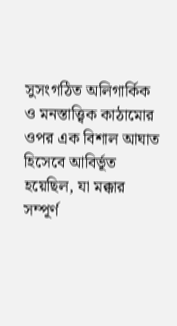সুসংগঠিত অলিগার্কিক ও মনস্তাত্ত্বিক কাঠামোর ওপর এক বিশাল আঘাত হিসেবে আবির্ভূত হয়েছিল, যা মক্কার সম্পূর্ণ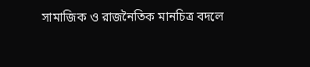সামাজিক ও রাজনৈতিক মানচিত্র বদলে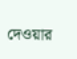দেওয়ার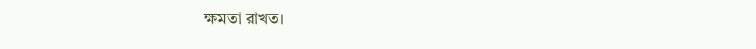ক্ষমতা রাখত।